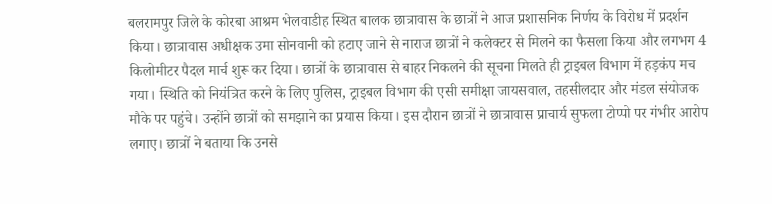बलरामपुर जिले के कोरबा आश्रम भेलवाडीह स्थित बालक छात्रावास के छात्रों ने आज प्रशासनिक निर्णय के विरोध में प्रदर्शन किया। छात्रावास अधीक्षक उमा सोनवानी को हटाए जाने से नाराज छात्रों ने कलेक्टर से मिलने का फैसला किया और लगभग 4 किलोमीटर पैदल मार्च शुरू कर दिया। छात्रों के छात्रावास से बाहर निकलने की सूचना मिलते ही ट्राइबल विभाग में हड़कंप मच गया। स्थिति को नियंत्रित करने के लिए पुलिस, ट्राइबल विभाग की एसी समीक्षा जायसवाल, तहसीलदार और मंडल संयोजक मौके पर पहुंचे। उन्होंने छात्रों को समझाने का प्रयास किया। इस दौरान छात्रों ने छात्रावास प्राचार्य सुफला टोप्पो पर गंभीर आरोप लगाए। छात्रों ने बताया कि उनसे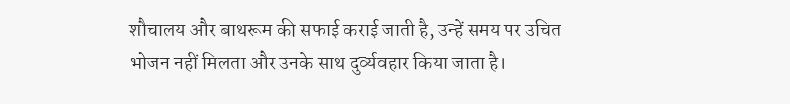शौचालय और बाथरूम की सफाई कराई जाती है, उन्हें समय पर उचित भोजन नहीं मिलता और उनके साथ दुर्व्यवहार किया जाता है।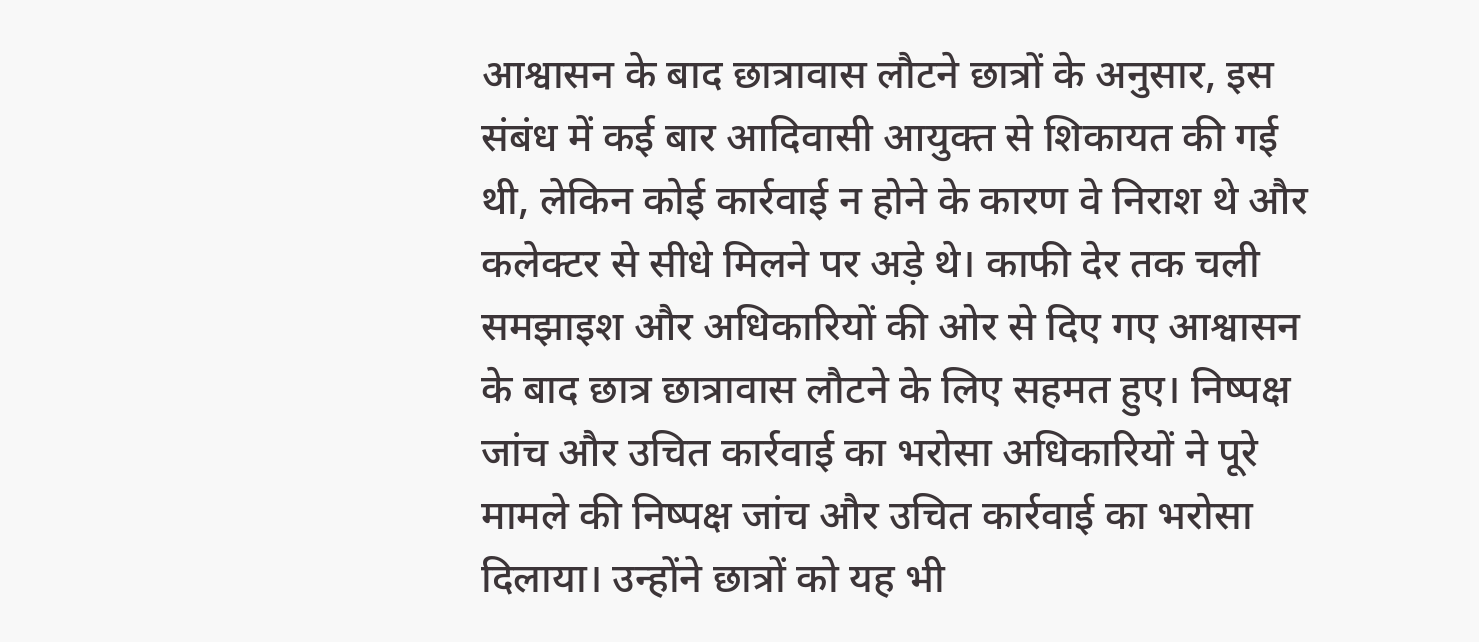आश्वासन के बाद छात्रावास लौटने छात्रों के अनुसार, इस संबंध में कई बार आदिवासी आयुक्त से शिकायत की गई थी, लेकिन कोई कार्रवाई न होने के कारण वे निराश थे और कलेक्टर से सीधे मिलने पर अड़े थे। काफी देर तक चली समझाइश और अधिकारियों की ओर से दिए गए आश्वासन के बाद छात्र छात्रावास लौटने के लिए सहमत हुए। निष्पक्ष जांच और उचित कार्रवाई का भरोसा अधिकारियों ने पूरे मामले की निष्पक्ष जांच और उचित कार्रवाई का भरोसा दिलाया। उन्होंने छात्रों को यह भी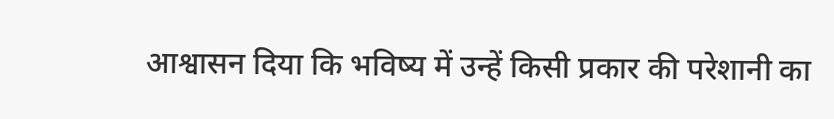आश्वासन दिया कि भविष्य में उन्हें किसी प्रकार की परेशानी का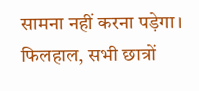सामना नहीं करना पड़ेगा। फिलहाल, सभी छात्रों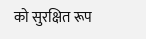को सुरक्षित रूप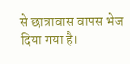से छात्रावास वापस भेज दिया गया है।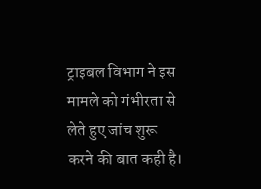ट्राइबल विभाग ने इस मामले को गंभीरता से लेते हुए जांच शुरू करने की बात कही है।